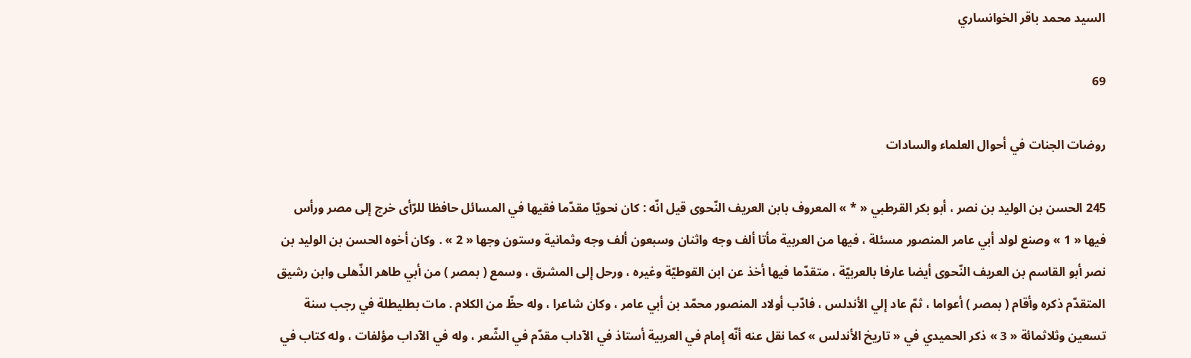السيد محمد باقر الخوانساري

69

روضات الجنات في أحوال العلماء والسادات

245 الحسن بن الوليد بن نصر ، أبو بكر القرطبي « * » المعروف بابن العريف النّحوى قيل انّه : كان نحويّا مقدّما فقيها في المسائل حافظا للرّأى خرج إلى مصر ورأس فيها « 1 » وصنع لولد أبي عامر المنصور مسئلة ، فيها من العربية مأتا ألف وجه واثنان وسبعون ألف وجه وثمانية وستون وجها « 2 » . وكان أخوه الحسن بن الوليد بن نصر أبو القاسم بن العريف النّحوى أيضا عارفا بالعربيّة ، متقدّما فيها أخذ عن ابن القوطيّة وغيره ، ورحل إلى المشرق ، وسمع ( بمصر ) من أبي طاهر الذّهلى وابن رشيق المتقدّم ذكره وأقام ( بمصر ) أعواما ، ثمّ عاد إلي الأندلس ، فادّب أولاد المنصور محمّد بن أبي عامر ، وكان شاعرا ، وله حظّ من الكلام . مات بطليطلة في رجب سنة تسعين وثلاثمائة « 3 » ذكر الحميدي في « تاريخ الأندلس » كما نقل عنه أنّه إمام في العربية أستاذ في الآداب مقدّم في الشّعر ، وله في الآداب مؤلفات ، وله كتاب في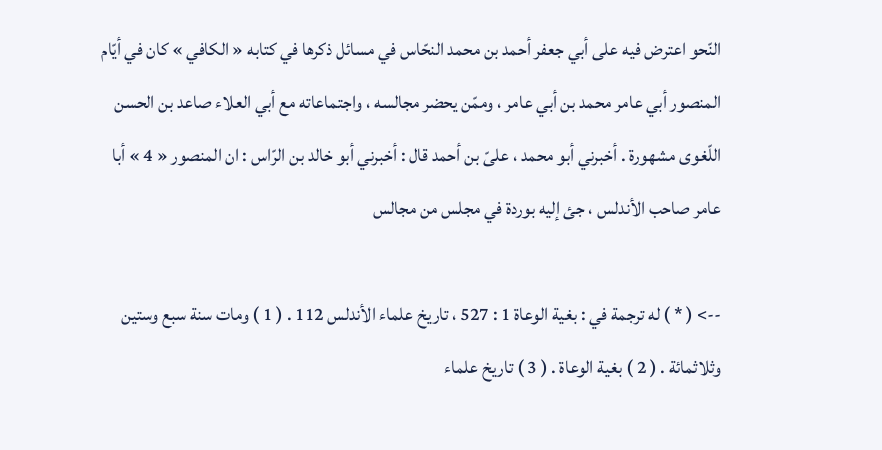النّحو اعترض فيه على أبي جعفر أحمد بن محمد النحّاس في مسائل ذكرها في كتابه « الكافي » كان في أيّام المنصور أبي عامر محمد بن أبي عامر ، وممّن يحضر مجالسه ، واجتماعاته مع أبي العلاء صاعد بن الحسن اللّغوى مشهورة . أخبرني أبو محمد ، علىّ بن أحمد قال : أخبرني أبو خالد بن الرّاس : ان المنصور « 4 » أبا عامر صاحب الأندلس ، جئ إليه بوردة في مجلس من مجالس

--> ( * ) له ترجمة في : بغية الوعاة 1 : 527 ، تاريخ علماء الأندلس 112 . ( 1 ) ومات سنة سبع وستين وثلاثمائة . ( 2 ) بغية الوعاة . ( 3 ) تاريخ علماء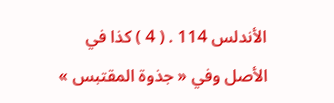الأندلس 114 . ( 4 ) كذا في الأصل وفي « جذوة المقتبس »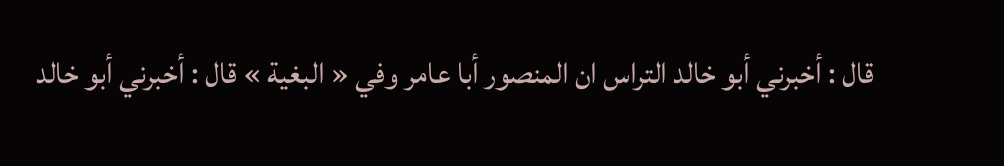قال : أخبرني أبو خالد التراس ان المنصور أبا عامر وفي « البغية » قال : أخبرني أبو خالد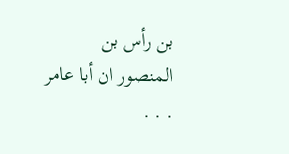بن رأس بن المنصور ان أبا عامر . . .